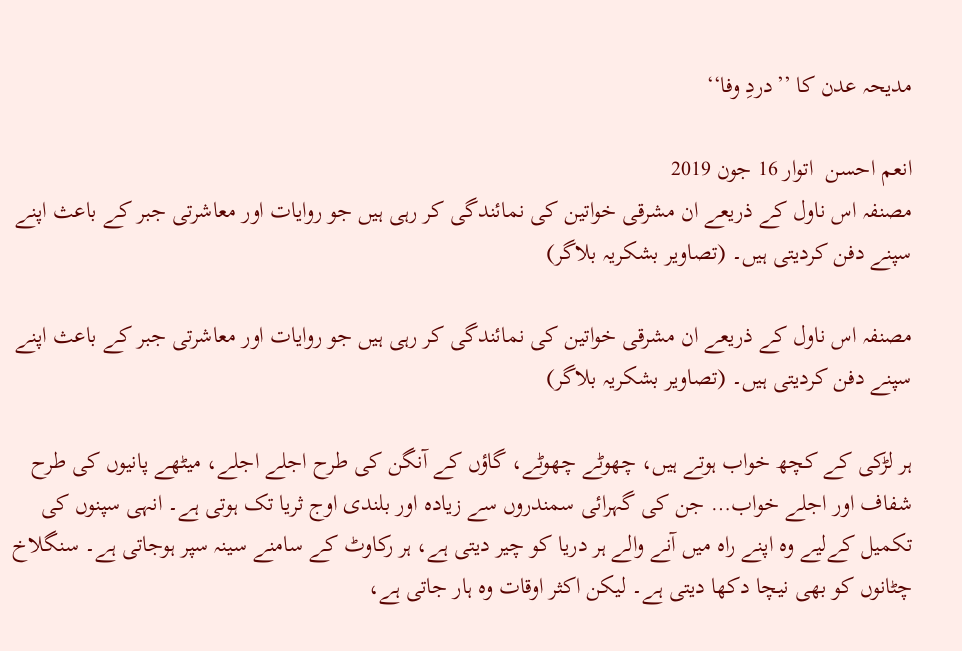مدیحہ عدن کا ’’دردِ وفا‘‘

انعم احسن  اتوار 16 جون 2019
مصنفہ اس ناول کے ذریعے ان مشرقی خواتین کی نمائندگی کر رہی ہیں جو روایات اور معاشرتی جبر کے باعث اپنے سپنے دفن کردیتی ہیں۔ (تصاویر بشکریہ بلاگر)

مصنفہ اس ناول کے ذریعے ان مشرقی خواتین کی نمائندگی کر رہی ہیں جو روایات اور معاشرتی جبر کے باعث اپنے سپنے دفن کردیتی ہیں۔ (تصاویر بشکریہ بلاگر)

ہر لڑکی کے کچھ خواب ہوتے ہیں، چھوٹے چھوٹے، گاؤں کے آنگن کی طرح اجلے اجلے، میٹھے پانیوں کی طرح شفاف اور اجلے خواب… جن کی گہرائی سمندروں سے زیادہ اور بلندی اوج ثریا تک ہوتی ہے۔ انہی سپنوں کی تکمیل کےلیے وہ اپنے راہ میں آنے والے ہر دریا کو چیر دیتی ہے، ہر رکاوٹ کے سامنے سینہ سپر ہوجاتی ہے۔ سنگلاخ چٹانوں کو بھی نیچا دکھا دیتی ہے۔ لیکن اکثر اوقات وہ ہار جاتی ہے،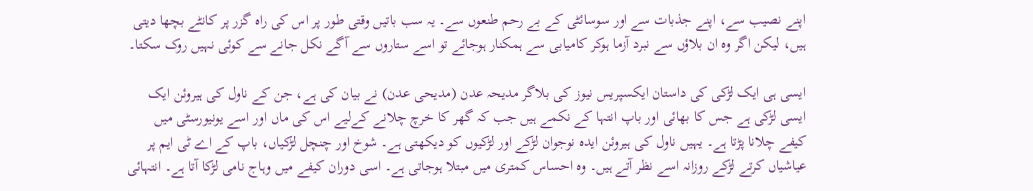اپنے نصیب سے، اپنے جذبات سے اور سوسائٹی کے بے رحم طنعوں سے۔ یہ سب باتیں وقتی طور پر اس کی راہ گزر پر کانٹے بچھا دیتی ہیں، لیکن اگر وہ ان بلاؤں سے نبرد آزما ہوکر کامیابی سے ہمکنار ہوجائے تو اسے ستاروں سے آگے نکل جانے سے کوئی نہیں روک سکتا۔

ایسی ہی ایک لڑکی کی داستان ایکسپریس نیوز کی بلاگر مدیحہ عدن (مدیحی عدن) نے بیان کی ہے، جن کے ناول کی ہیروئن ایک ایسی لڑکی ہے جس کا بھائی اور باپ انتہا کے نکمے ہیں جب کہ گھر کا خرچ چلانے کےلیے اس کی ماں اور اسے یونیورسٹی میں کیفے چلانا پڑتا ہے۔ یہیں ناول کی ہیروئن ایدہ نوجوان لڑکے اور لڑکیوں کو دیکھتی ہے۔ شوخ اور چنچل لڑکیاں، باپ کے اے ٹی ایم پر عیاشیاں کرتے لڑکے روزانہ اسے نظر آتے ہیں۔ وہ احساس کمتری میں مبتلا ہوجاتی ہے۔ اسی دوران کیفے میں وہاج نامی لڑکا آتا ہے۔ انتہائی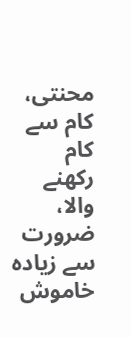محنتی، کام سے کام رکھنے والا، ضرورت سے زیادہ خاموش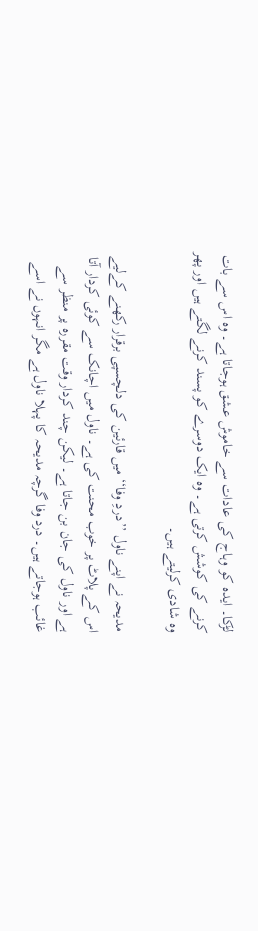لڑکا۔ ایدہ کو وہاج کی عادات سے خاموش عشق ہوجاتا ہے۔ وہ اس سے بات کرنے کی کوشش کرتی ہے۔ وہ ایک دوسرے کو پسند کرنے لگتے ہیں اور پھر وہ شادی کرلیتے ہیں۔

مدیحہ نے اپنے ناول ’’دردِ وفا‘‘ میں قارئین کی دلچسپی برقرار رکھنے کےلیے اس کے پلاٹ پر خوب محنت کی ہے۔ ناول میں اچانک سے کوئی کردار آتا ہے اور ناول کی جان بن جاتا ہے۔ لیکن چند کردار وقت مقررہ پر منظر سے غائب ہوجاتے ہیں۔ درد وفا گرچہ مدیحہ کا پہلا ناول ہے مگر انہوں نے اسے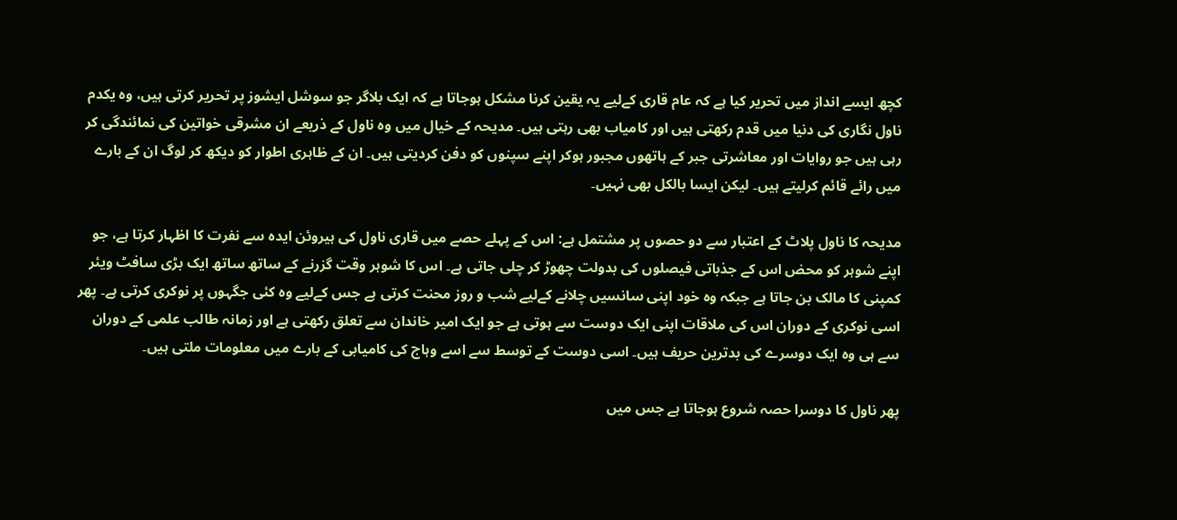کچھ ایسے انداز میں تحریر کیا ہے کہ عام قاری کےلیے یہ یقین کرنا مشکل ہوجاتا ہے کہ ایک بلاگر جو سوشل ایشوز پر تحریر کرتی ہیں، وہ یکدم ناول نگاری کی دنیا میں قدم رکھتی ہیں اور کامیاب بھی رہتی ہیں۔ مدیحہ کے خیال میں وہ ناول کے ذریعے ان مشرقی خواتین کی نمائندگی کر رہی ہیں جو روایات اور معاشرتی جبر کے ہاتھوں مجبور ہوکر اپنے سپنوں کو دفن کردیتی ہیں۔ ان کے ظاہری اطوار کو دیکھ کر لوگ ان کے بارے میں رائے قائم کرلیتے ہیں۔ لیکن ایسا بالکل بھی نہیں۔

مدیحہ کا ناول پلاٹ کے اعتبار سے دو حصوں پر مشتمل ہے: اس کے پہلے حصے میں قاری ناول کی ہیروئن ایدہ سے نفرت کا اظہار کرتا ہے، جو اپنے شوہر کو محض اس کے جذباتی فیصلوں کی بدولت چھوڑ کر چلی جاتی ہے۔ اس کا شوہر وقت گزرنے کے ساتھ ساتھ ایک بڑی سافٹ ویئر کمپنی کا مالک بن جاتا ہے جبکہ وہ خود اپنی سانسیں چلانے کےلیے شب و روز محنت کرتی ہے جس کےلیے وہ کئی جگہوں پر نوکری کرتی ہے۔ پھر اسی نوکری کے دوران اس کی ملاقات اپنی ایک دوست سے ہوتی ہے جو ایک امیر خاندان سے تعلق رکھتی ہے اور زمانہ طالب علمی کے دوران سے ہی وہ ایک دوسرے کی بدترین حریف ہیں۔ اسی دوست کے توسط سے اسے وہاج کی کامیابی کے بارے میں معلومات ملتی ہیں۔

پھر ناول کا دوسرا حصہ شروع ہوجاتا ہے جس میں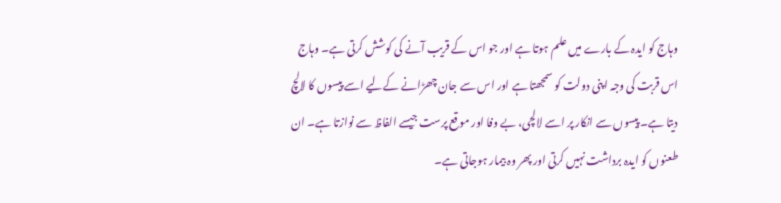وہاج کو ایدہ کے بارے میں علم ہوتا ہے اور جو اس کے قریب آنے کی کوشش کرتی ہے۔ وہاج اس قربت کی وجہ اپنی دولت کو سمجھتا ہے اور اس سے جان چھڑانے کےلیے اسے پیسوں کا لالچ دیتا ہے۔ پیسوں سے انکار پر اسے لالچی، بے وفا اور موقع پرست جیسے الفاظ سے نوازتا ہے۔ ان طعنوں کو ایدہ برداشت نہیں کرتی اور پھر وہ بیمار ہوجاتی ہے۔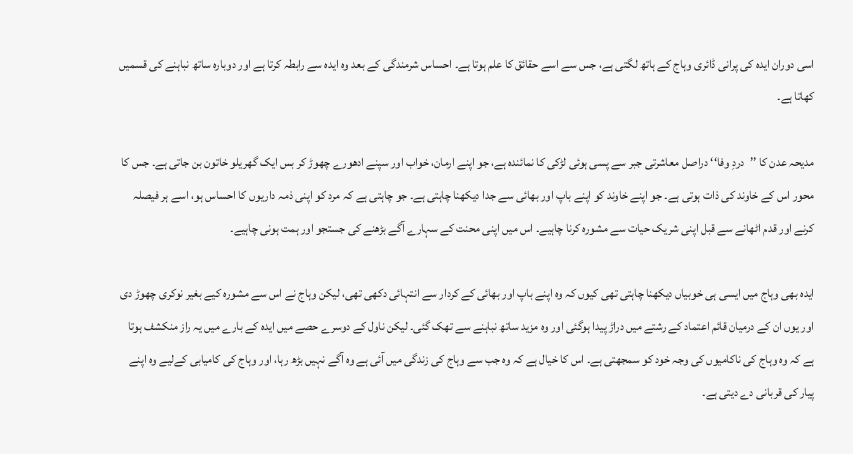اسی دوران ایدہ کی پرانی ڈائری وہاج کے ہاتھ لگتی ہے، جس سے اسے حقائق کا علم ہوتا ہے۔ احساس شرمندگی کے بعد وہ ایدہ سے رابطہ کرتا ہے اور دوبارہ ساتھ نباہنے کی قسمیں کھاتا ہے۔

مدیحہ عدن کا ’’دردِ وفا‘‘ دراصل معاشرتی جبر سے پسی ہوئی لڑکی کا نمائندہ ہے، جو اپنے ارمان، خواب اور سپنے ادھورے چھوڑ کر بس ایک گھریلو خاتون بن جاتی ہے۔ جس کا محور اس کے خاوند کی ذات ہوتی ہے۔ جو اپنے خاوند کو اپنے باپ اور بھائی سے جدا دیکھنا چاہتی ہے۔ جو چاہتی ہے کہ مرد کو اپنی ذمہ داریوں کا احساس ہو، اسے ہر فیصلہ کرنے اور قدم اٹھانے سے قبل اپنی شریک حیات سے مشورہ کرنا چاہیے۔ اس میں اپنی محنت کے سہارے آگے بڑھنے کی جستجو اور ہمت ہونی چاہیے۔

ایدہ بھی وہاج میں ایسی ہی خوبیاں دیکھنا چاہتی تھی کیوں کہ وہ اپنے باپ اور بھائی کے کردار سے انتہائی دکھی تھی، لیکن وہاج نے اس سے مشورہ کیے بغیر نوکری چھوڑ دی اور یوں ان کے درمیان قائم اعتماد کے رشتے میں دراڑ پیدا ہوگئی اور وہ مزید ساتھ نباہنے سے تھک گئی۔ لیکن ناول کے دوسرے حصے میں ایدہ کے بارے میں یہ راز منکشف ہوتا ہے کہ وہ وہاج کی ناکامیوں کی وجہ خود کو سمجھتی ہے۔ اس کا خیال ہے کہ وہ جب سے وہاج کی زندگی میں آئی ہے وہ آگے نہیں بڑھ رہا، اور وہاج کی کامیابی کےلیے وہ اپنے پیار کی قربانی دے دیتی ہے۔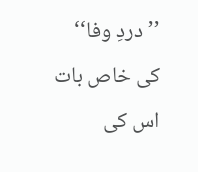’’دردِ وفا‘‘ کی خاص بات اس کی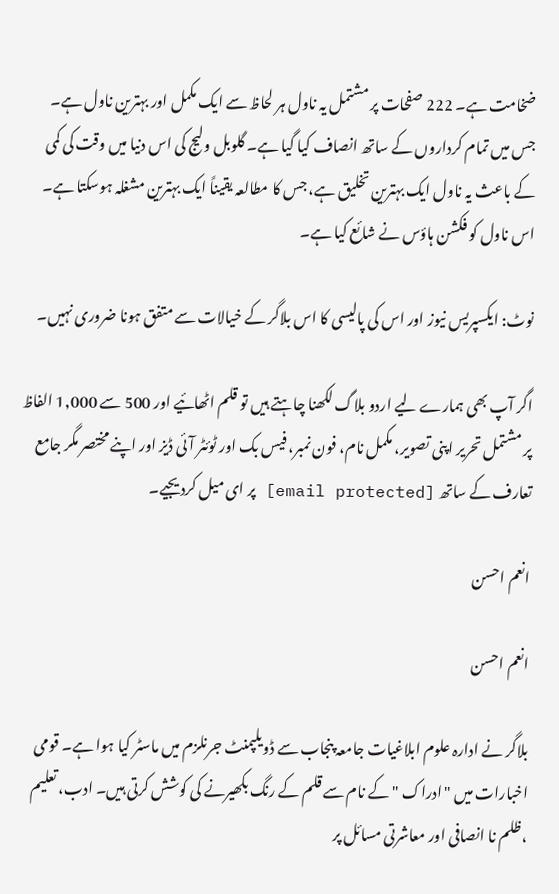ضخامت ہے۔ 222 صفحات پر مشتمل یہ ناول ہر لحاظ سے ایک مکمل اور بہترین ناول ہے۔ جس میں تمام کرداروں کے ساتھ انصاف کیا گیا ہے۔ گلوبل ولیج کی اس دنیا میں وقت کی کمی کے باعث یہ ناول ایک بہترین تخلیق ہے، جس کا مطالعہ یقیناً ایک بہترین مشغلہ ہوسکتا ہے۔ اس ناول کو فکشن ہاؤس نے شائع کیا ہے۔

نوٹ: ایکسپریس نیوز اور اس کی پالیسی کا اس بلاگر کے خیالات سے متفق ہونا ضروری نہیں۔

اگر آپ بھی ہمارے لیے اردو بلاگ لکھنا چاہتے ہیں تو قلم اٹھائیے اور 500 سے 1,000 الفاظ پر مشتمل تحریر اپنی تصویر، مکمل نام، فون نمبر، فیس بک اور ٹوئٹر آئی ڈیز اور اپنے مختصر مگر جامع تعارف کے ساتھ [email protected] پر ای میل کردیجیے۔

انعم احسن

انعم احسن

بلاگر نے ادارہ علوم ابلاغیات جامعہ پنجاب سے ڈویلپمنٹ جرنلزم میں ماسٹر کیا ہوا ہے۔ قومی اخبارات میں "ادراک " کے نام سے قلم کے رنگ بکھیرنے کی کوشش کرتی ہیں۔ ادب، تعلیم ،ظلم نا انصافی اور معاشرتی مسائل پر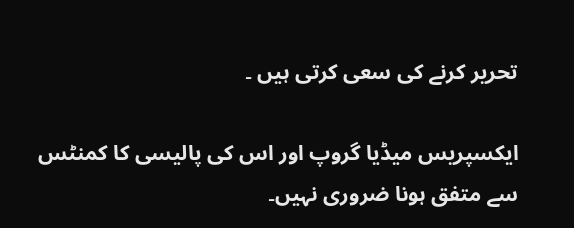تحریر کرنے کی سعی کرتی ہیں ۔

ایکسپریس میڈیا گروپ اور اس کی پالیسی کا کمنٹس سے متفق ہونا ضروری نہیں۔